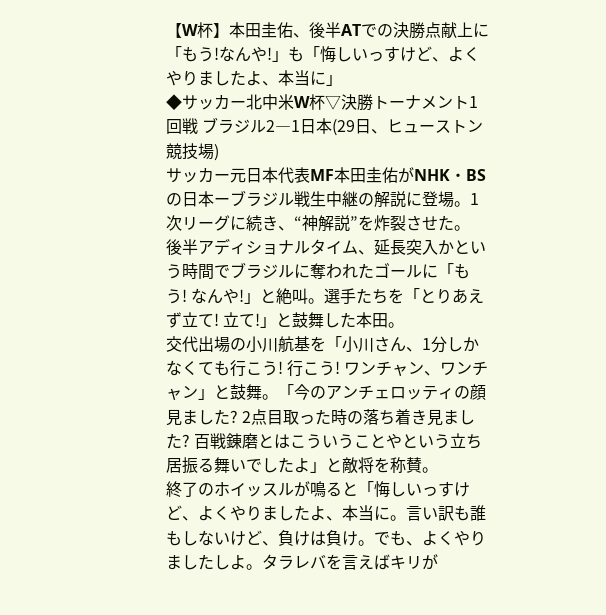【W杯】本田圭佑、後半ATでの決勝点献上に「もう!なんや!」も「悔しいっすけど、よくやりましたよ、本当に」
◆サッカー北中米W杯▽決勝トーナメント1回戦 ブラジル2―1日本(29日、ヒューストン競技場)
サッカー元日本代表MF本田圭佑がNHK・BSの日本ーブラジル戦生中継の解説に登場。1次リーグに続き、“神解説”を炸裂させた。
後半アディショナルタイム、延長突入かという時間でブラジルに奪われたゴールに「もう! なんや!」と絶叫。選手たちを「とりあえず立て! 立て!」と鼓舞した本田。
交代出場の小川航基を「小川さん、1分しかなくても行こう! 行こう! ワンチャン、ワンチャン」と鼓舞。「今のアンチェロッティの顔見ました? 2点目取った時の落ち着き見ました? 百戦錬磨とはこういうことやという立ち居振る舞いでしたよ」と敵将を称賛。
終了のホイッスルが鳴ると「悔しいっすけど、よくやりましたよ、本当に。言い訳も誰もしないけど、負けは負け。でも、よくやりましたしよ。タラレバを言えばキリが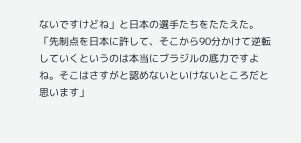ないですけどね」と日本の選手たちをたたえた。
「先制点を日本に許して、そこから90分かけて逆転していくというのは本当にブラジルの底力ですよね。そこはさすがと認めないといけないところだと思います」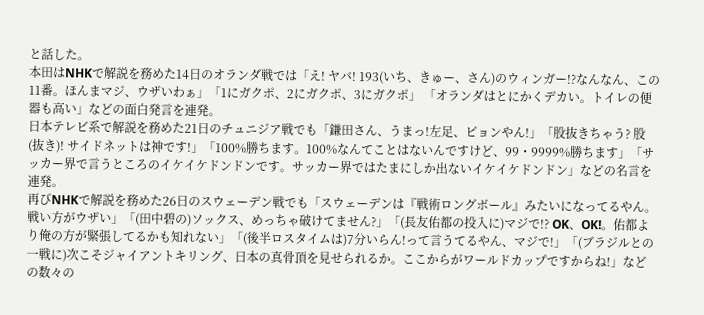と話した。
本田はNHKで解説を務めた14日のオランダ戦では「え! ヤバ! 193(いち、きゅー、さん)のウィンガー!?なんなん、この11番。ほんまマジ、ウザいわぁ」「1にガクポ、2にガクポ、3にガクポ」 「オランダはとにかくデカい。トイレの便器も高い」などの面白発言を連発。
日本テレビ系で解説を務めた21日のチュニジア戦でも「鎌田さん、うまっ!左足、ピョンやん!」「股抜きちゃう? 股(抜き)! サイドネットは神です!」「100%勝ちます。100%なんてことはないんですけど、99・9999%勝ちます」「サッカー界で言うところのイケイケドンドンです。サッカー界ではたまにしか出ないイケイケドンドン」などの名言を連発。
再びNHKで解説を務めた26日のスウェーデン戦でも「スウェーデンは『戦術ロングボール』みたいになってるやん。戦い方がウザい」「(田中碧の)ソックス、めっちゃ破けてません?」「(長友佑都の投入に)マジで!? OK、OK!。佑都より俺の方が緊張してるかも知れない」「(後半ロスタイムは)7分いらん!って言うてるやん、マジで!」「(ブラジルとの一戦に)次こそジャイアントキリング、日本の真骨頂を見せられるか。ここからがワールドカップですからね!」などの数々の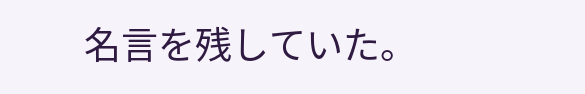名言を残していた。